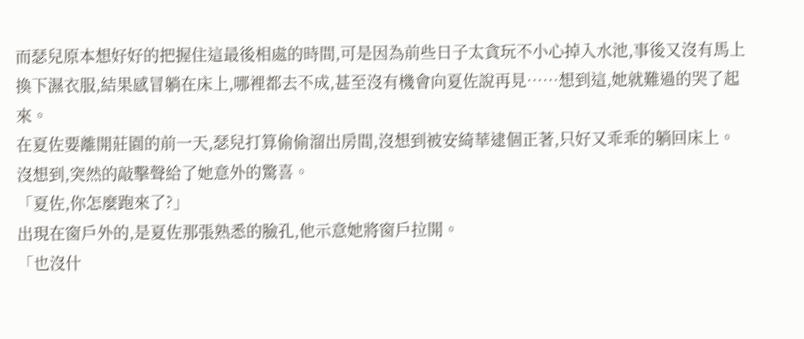而瑟兒原本想好好的把握住這最後相處的時間,可是因為前些日子太貪玩不小心掉入水池,事後又沒有馬上換下濕衣服,結果感冒躺在床上,哪裡都去不成,甚至沒有機會向夏佐說再見……想到這,她就難過的哭了起來。
在夏佐要離開莊園的前一天,瑟兒打算偷偷溜出房間,沒想到被安綺華逮個正著,只好又乖乖的躺回床上。沒想到,突然的敲擊聲給了她意外的驚喜。
「夏佐,你怎麼跑來了?」
出現在窗戶外的,是夏佐那張熟悉的臉孔,他示意她將窗戶拉開。
「也沒什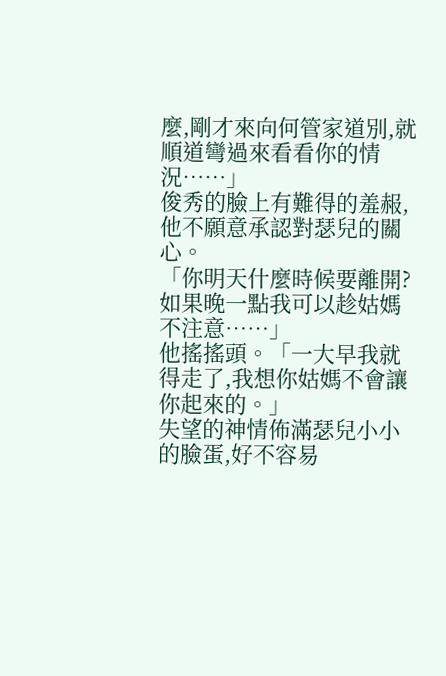麼,剛才來向何管家道別,就順道彎過來看看你的情況……」
俊秀的臉上有難得的羞赧,他不願意承認對瑟兒的關心。
「你明天什麼時候要離開?如果晚一點我可以趁姑媽不注意……」
他搖搖頭。「一大早我就得走了,我想你姑媽不會讓你起來的。」
失望的神情佈滿瑟兒小小的臉蛋,好不容易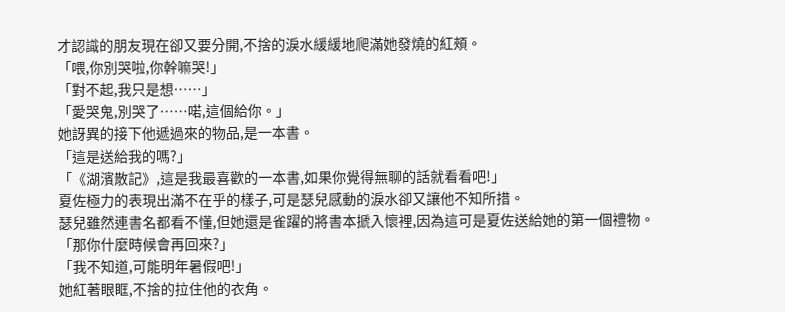才認識的朋友現在卻又要分開,不捨的淚水緩緩地爬滿她發燒的紅頰。
「喂,你別哭啦,你幹嘛哭!」
「對不起,我只是想……」
「愛哭鬼,別哭了……喏,這個給你。」
她訝異的接下他遞過來的物品,是一本書。
「這是送給我的嗎?」
「《湖濱散記》,這是我最喜歡的一本書,如果你覺得無聊的話就看看吧!」
夏佐極力的表現出滿不在乎的樣子,可是瑟兒感動的淚水卻又讓他不知所措。
瑟兒雖然連書名都看不懂,但她還是雀躍的將書本搋入懷裡,因為這可是夏佐送給她的第一個禮物。
「那你什麼時候會再回來?」
「我不知道,可能明年暑假吧!」
她紅著眼眶,不捨的拉住他的衣角。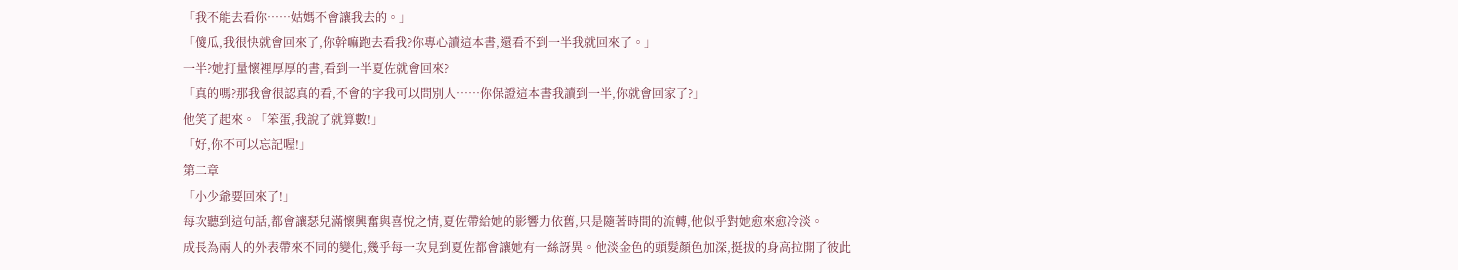「我不能去看你……姑媽不會讓我去的。」
「傻瓜,我很快就會回來了,你幹嘛跑去看我?你專心讀這本書,還看不到一半我就回來了。」
一半?她打量懷裡厚厚的書,看到一半夏佐就會回來?
「真的嗎?那我會很認真的看,不會的字我可以問別人……你保證這本書我讀到一半,你就會回家了?」
他笑了起來。「笨蛋,我說了就算數!」
「好,你不可以忘記喔!」
第二章
「小少爺要回來了!」
每次聽到這句話,都會讓瑟兒滿懷興奮與喜悅之情,夏佐帶給她的影響力依舊,只是隨著時間的流轉,他似乎對她愈來愈冷淡。
成長為兩人的外表帶來不同的變化,幾乎每一次見到夏佐都會讓她有一絲訝異。他淡金色的頭髮顏色加深,挺拔的身高拉開了彼此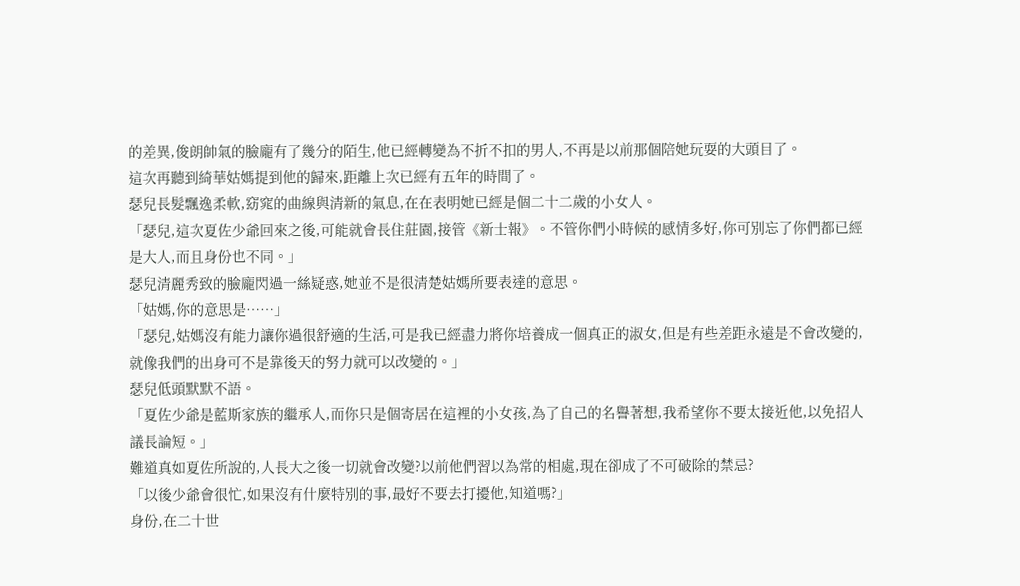的差異,俊朗帥氣的臉龐有了幾分的陌生,他已經轉變為不折不扣的男人,不再是以前那個陪她玩耍的大頭目了。
這次再聽到綺華姑媽提到他的歸來,距離上次已經有五年的時間了。
瑟兒長髮飄逸柔軟,窈窕的曲線與清新的氣息,在在表明她已經是個二十二歲的小女人。
「瑟兒,這次夏佐少爺回來之後,可能就會長住莊園,接管《新士報》。不管你們小時候的感情多好,你可別忘了你們都已經是大人,而且身份也不同。」
瑟兒清麗秀致的臉龐閃過一絲疑惑,她並不是很清楚姑媽所要表達的意思。
「姑媽,你的意思是……」
「瑟兒,姑媽沒有能力讓你過很舒適的生活,可是我已經盡力將你培養成一個真正的淑女,但是有些差距永遠是不會改變的,就像我們的出身可不是靠後天的努力就可以改變的。」
瑟兒低頭默默不語。
「夏佐少爺是藍斯家族的繼承人,而你只是個寄居在這裡的小女孩,為了自己的名譽著想,我希望你不要太接近他,以免招人議長論短。」
難道真如夏佐所說的,人長大之後一切就會改變?以前他們習以為常的相處,現在卻成了不可破除的禁忌?
「以後少爺會很忙,如果沒有什麼特別的事,最好不要去打擾他,知道嗎?」
身份,在二十世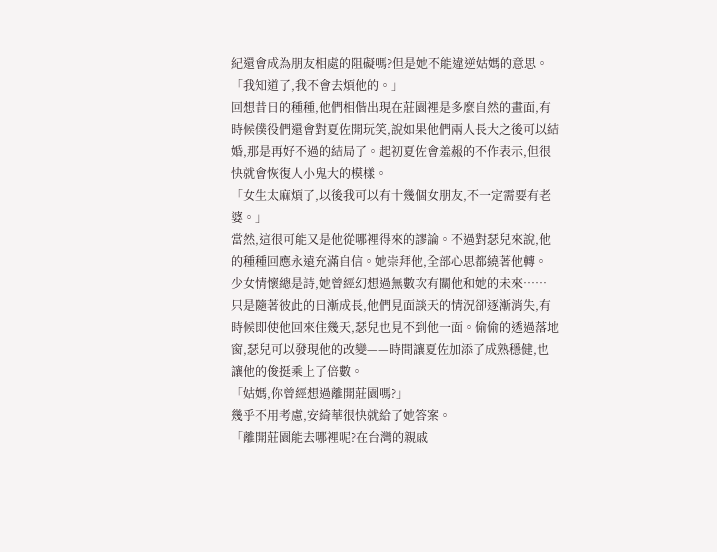紀還會成為朋友相處的阻礙嗎?但是她不能違逆姑媽的意思。
「我知道了,我不會去煩他的。」
回想昔日的種種,他們相偕出現在莊園裡是多麼自然的畫面,有時候僕役們還會對夏佐開玩笑,說如果他們兩人長大之後可以結婚,那是再好不過的結局了。起初夏佐會羞赧的不作表示,但很快就會恢復人小鬼大的模樣。
「女生太麻煩了,以後我可以有十幾個女朋友,不一定需要有老婆。」
當然,這很可能又是他從哪裡得來的謬論。不過對瑟兒來說,他的種種回應永遠充滿自信。她崇拜他,全部心思都繞著他轉。
少女情懷總是詩,她曾經幻想過無數次有關他和她的未來……
只是隨著彼此的日漸成長,他們見面談天的情況卻逐漸消失,有時候即使他回來住幾天,瑟兒也見不到他一面。偷偷的透過落地窗,瑟兒可以發現他的改變——時間讓夏佐加添了成熟穩健,也讓他的俊挺乘上了倍數。
「姑媽,你曾經想過離開莊園嗎?」
幾乎不用考慮,安綺華很快就給了她答案。
「離開莊園能去哪裡呢?在台灣的親戚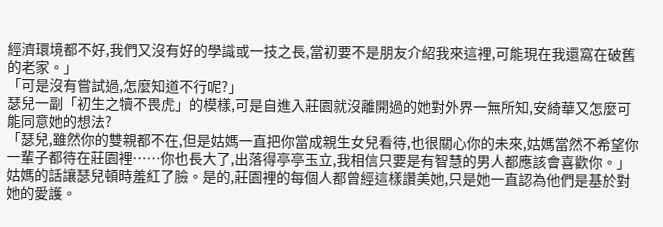經濟環境都不好,我們又沒有好的學識或一技之長,當初要不是朋友介紹我來這裡,可能現在我還窩在破舊的老家。」
「可是沒有嘗試過,怎麼知道不行呢?」
瑟兒一副「初生之犢不畏虎」的模樣,可是自進入莊園就沒離開過的她對外界一無所知,安綺華又怎麼可能同意她的想法?
「瑟兒,雖然你的雙親都不在,但是姑媽一直把你當成親生女兒看待,也很關心你的未來,姑媽當然不希望你一輩子都待在莊園裡……你也長大了,出落得亭亭玉立,我相信只要是有智慧的男人都應該會喜歡你。」
姑媽的話讓瑟兒頓時羞紅了臉。是的,莊園裡的每個人都曾經這樣讚美她,只是她一直認為他們是基於對她的愛護。